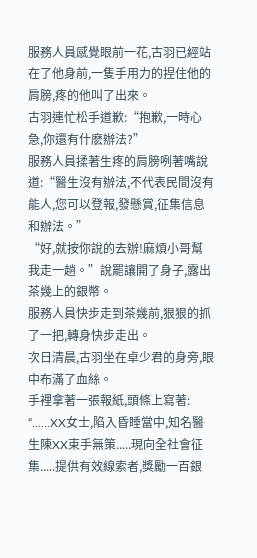服務人員感覺眼前一花,古羽已經站在了他身前,一隻手用力的捏住他的肩膀,疼的他叫了出來。
古羽連忙松手道歉:“抱歉,一時心急,你還有什麽辦法?”
服務人員揉著生疼的肩膀咧著嘴說道:“醫生沒有辦法,不代表民間沒有能人,您可以登報,發懸賞,征集信息和辦法。”
“好,就按你說的去辦!麻煩小哥幫我走一趟。”說罷讓開了身子,露出茶幾上的銀幣。
服務人員快步走到茶幾前,狠狠的抓了一把,轉身快步走出。
次日清晨,古羽坐在卓少君的身旁,眼中布滿了血絲。
手裡拿著一張報紙,頭條上寫著:
“......XX女士,陷入昏睡當中,知名醫生陳XX束手無策.....現向全社會征集.....提供有效線索者,獎勵一百銀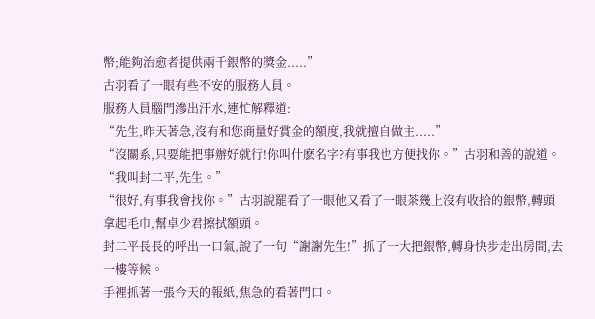幣;能夠治愈者提供兩千銀幣的獎金.....”
古羽看了一眼有些不安的服務人員。
服務人員腦門滲出汗水,連忙解釋道:
“先生,昨天著急,沒有和您商量好賞金的額度,我就擅自做主.....”
“沒關系,只要能把事辦好就行!你叫什麽名字?有事我也方便找你。”古羽和善的說道。
“我叫封二平,先生。”
“很好,有事我會找你。”古羽說罷看了一眼他又看了一眼茶幾上沒有收拾的銀幣,轉頭拿起毛巾,幫卓少君擦拭額頭。
封二平長長的呼出一口氣,說了一句“謝謝先生!”抓了一大把銀幣,轉身快步走出房間,去一樓等候。
手裡抓著一張今天的報紙,焦急的看著門口。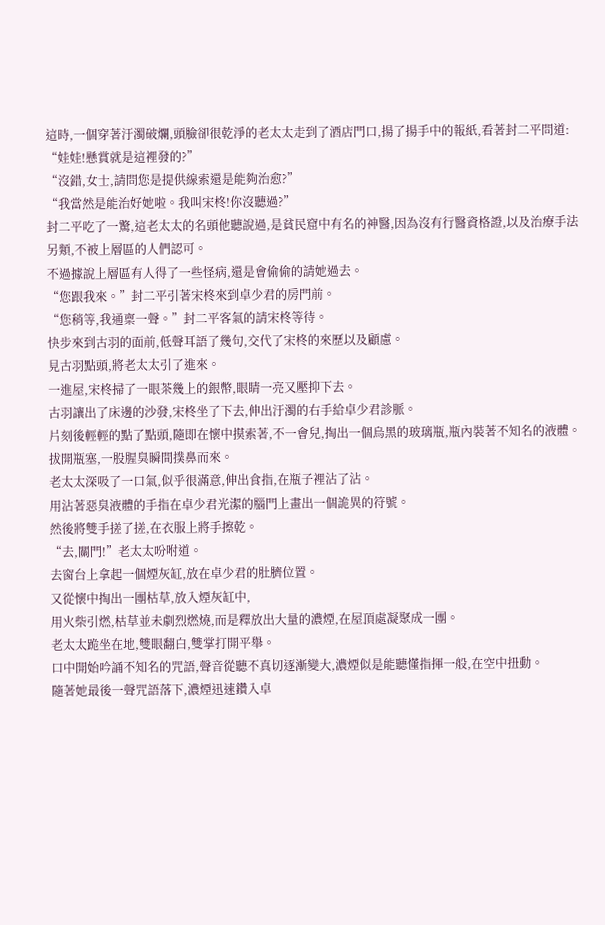這時,一個穿著汙濁破爛,頭臉卻很乾淨的老太太走到了酒店門口,揚了揚手中的報紙,看著封二平問道:
“娃娃!懸賞就是這裡發的?”
“沒錯,女士,請問您是提供線索還是能夠治愈?”
“我當然是能治好她啦。我叫宋柊!你沒聽過?”
封二平吃了一驚,這老太太的名頭他聽說過,是貧民窟中有名的神醫,因為沒有行醫資格證,以及治療手法另類,不被上層區的人們認可。
不過據說上層區有人得了一些怪病,還是會偷偷的請她過去。
“您跟我來。”封二平引著宋柊來到卓少君的房門前。
“您稍等,我通稟一聲。”封二平客氣的請宋柊等待。
快步來到古羽的面前,低聲耳語了幾句,交代了宋柊的來歷以及顧慮。
見古羽點頭,將老太太引了進來。
一進屋,宋柊掃了一眼茶幾上的銀幣,眼睛一亮又壓抑下去。
古羽讓出了床邊的沙發,宋柊坐了下去,伸出汙濁的右手給卓少君診脈。
片刻後輕輕的點了點頭,隨即在懷中摸索著,不一會兒,掏出一個烏黑的玻璃瓶,瓶內裝著不知名的液體。
拔開瓶塞,一股腥臭瞬間撲鼻而來。
老太太深吸了一口氣,似乎很滿意,伸出食指,在瓶子裡沾了沾。
用沾著惡臭液體的手指在卓少君光潔的腦門上畫出一個詭異的符號。
然後將雙手搓了搓,在衣服上將手擦乾。
“去,關門!”老太太吩咐道。
去窗台上拿起一個煙灰缸,放在卓少君的肚臍位置。
又從懷中掏出一團枯草,放入煙灰缸中,
用火柴引燃,枯草並未劇烈燃燒,而是釋放出大量的濃煙,在屋頂處凝聚成一團。
老太太跪坐在地,雙眼翻白,雙掌打開平舉。
口中開始吟誦不知名的咒語,聲音從聽不真切逐漸變大,濃煙似是能聽懂指揮一般,在空中扭動。
隨著她最後一聲咒語落下,濃煙迅速鑽入卓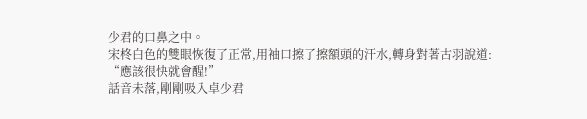少君的口鼻之中。
宋柊白色的雙眼恢復了正常,用袖口擦了擦額頭的汗水,轉身對著古羽說道:
“應該很快就會醒!”
話音未落,剛剛吸入卓少君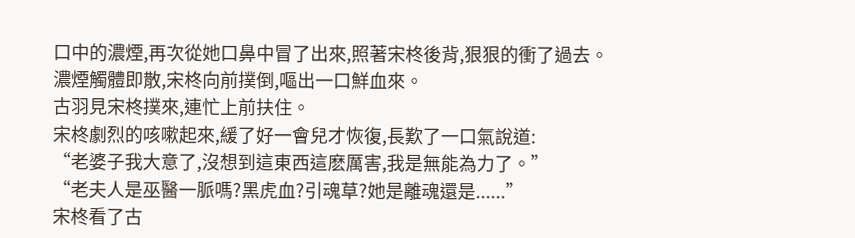口中的濃煙,再次從她口鼻中冒了出來,照著宋柊後背,狠狠的衝了過去。
濃煙觸體即散,宋柊向前撲倒,嘔出一口鮮血來。
古羽見宋柊撲來,連忙上前扶住。
宋柊劇烈的咳嗽起來,緩了好一會兒才恢復,長歎了一口氣說道:
“老婆子我大意了,沒想到這東西這麽厲害,我是無能為力了。”
“老夫人是巫醫一脈嗎?黑虎血?引魂草?她是離魂還是......”
宋柊看了古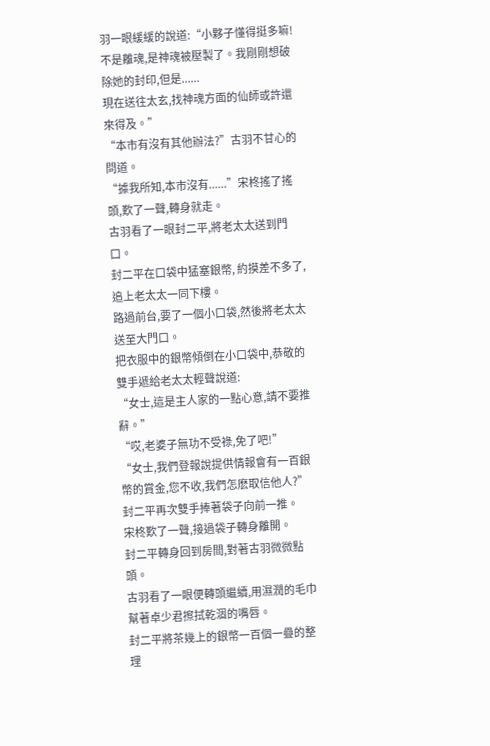羽一眼緩緩的說道:“小夥子懂得挺多嘛!不是離魂,是神魂被壓製了。我剛剛想破除她的封印,但是......
現在送往太玄,找神魂方面的仙師或許還來得及。”
“本市有沒有其他辦法?”古羽不甘心的問道。
“據我所知,本市沒有......”宋柊搖了搖頭,歎了一聲,轉身就走。
古羽看了一眼封二平,將老太太送到門口。
封二平在口袋中猛塞銀幣, 約摸差不多了,追上老太太一同下樓。
路過前台,要了一個小口袋,然後將老太太送至大門口。
把衣服中的銀幣傾倒在小口袋中,恭敬的雙手遞給老太太輕聲說道:
“女士,這是主人家的一點心意,請不要推辭。”
“哎,老婆子無功不受祿,免了吧!”
“女士,我們登報說提供情報會有一百銀幣的賞金,您不收,我們怎麽取信他人?”封二平再次雙手捧著袋子向前一推。
宋柊歎了一聲,接過袋子轉身離開。
封二平轉身回到房間,對著古羽微微點頭。
古羽看了一眼便轉頭繼續,用濕潤的毛巾幫著卓少君擦拭乾涸的嘴唇。
封二平將茶幾上的銀幣一百個一疊的整理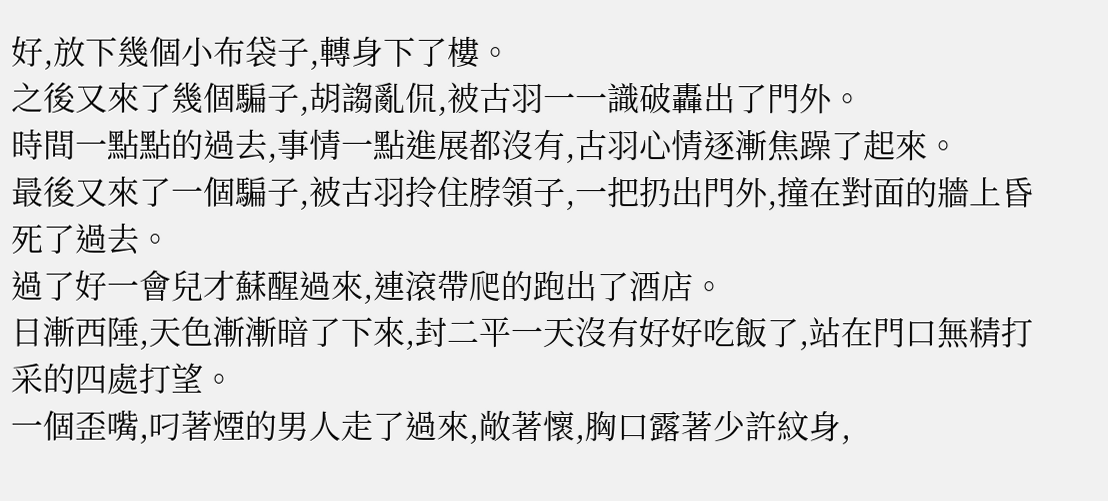好,放下幾個小布袋子,轉身下了樓。
之後又來了幾個騙子,胡謅亂侃,被古羽一一識破轟出了門外。
時間一點點的過去,事情一點進展都沒有,古羽心情逐漸焦躁了起來。
最後又來了一個騙子,被古羽拎住脖領子,一把扔出門外,撞在對面的牆上昏死了過去。
過了好一會兒才蘇醒過來,連滾帶爬的跑出了酒店。
日漸西陲,天色漸漸暗了下來,封二平一天沒有好好吃飯了,站在門口無精打采的四處打望。
一個歪嘴,叼著煙的男人走了過來,敞著懷,胸口露著少許紋身,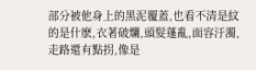部分被他身上的黑泥覆蓋,也看不清是紋的是什麽,衣著破爛,頭髮蓬亂,面容汙濁,走路還有點拐,像是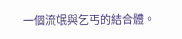一個流氓與乞丐的結合體。